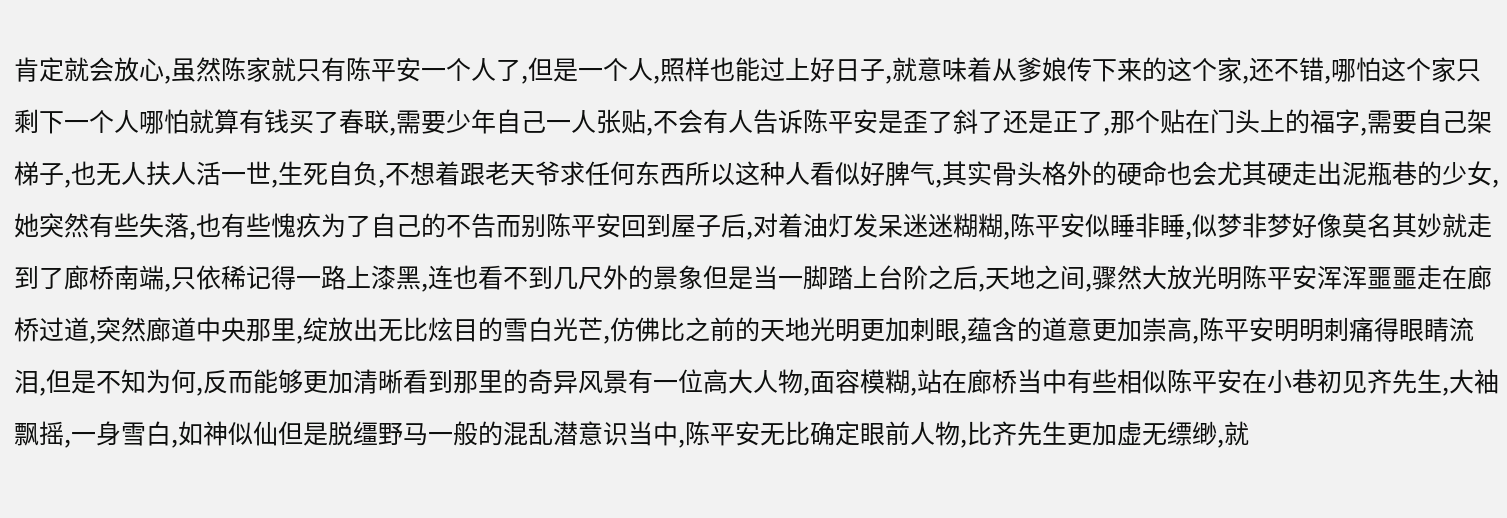肯定就会放心,虽然陈家就只有陈平安一个人了,但是一个人,照样也能过上好日子,就意味着从爹娘传下来的这个家,还不错,哪怕这个家只剩下一个人哪怕就算有钱买了春联,需要少年自己一人张贴,不会有人告诉陈平安是歪了斜了还是正了,那个贴在门头上的福字,需要自己架梯子,也无人扶人活一世,生死自负,不想着跟老天爷求任何东西所以这种人看似好脾气,其实骨头格外的硬命也会尤其硬走出泥瓶巷的少女,她突然有些失落,也有些愧疚为了自己的不告而别陈平安回到屋子后,对着油灯发呆迷迷糊糊,陈平安似睡非睡,似梦非梦好像莫名其妙就走到了廊桥南端,只依稀记得一路上漆黑,连也看不到几尺外的景象但是当一脚踏上台阶之后,天地之间,骤然大放光明陈平安浑浑噩噩走在廊桥过道,突然廊道中央那里,绽放出无比炫目的雪白光芒,仿佛比之前的天地光明更加刺眼,蕴含的道意更加崇高,陈平安明明刺痛得眼睛流泪,但是不知为何,反而能够更加清晰看到那里的奇异风景有一位高大人物,面容模糊,站在廊桥当中有些相似陈平安在小巷初见齐先生,大袖飘摇,一身雪白,如神似仙但是脱缰野马一般的混乱潜意识当中,陈平安无比确定眼前人物,比齐先生更加虚无缥缈,就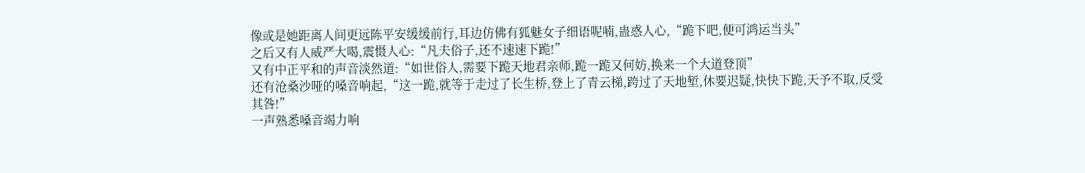像或是她距离人间更远陈平安缓缓前行,耳边仿佛有狐魅女子细语呢喃,蛊惑人心,“跪下吧,便可鸿运当头”
之后又有人威严大喝,震慑人心:“凡夫俗子,还不速速下跪!”
又有中正平和的声音淡然道:“如世俗人,需要下跪天地君亲师,跪一跪又何妨,换来一个大道登顶”
还有沧桑沙哑的嗓音响起,“这一跪,就等于走过了长生桥,登上了青云梯,跨过了天地堑,休要迟疑,快快下跪,天予不取,反受其咎!”
一声熟悉嗓音竭力响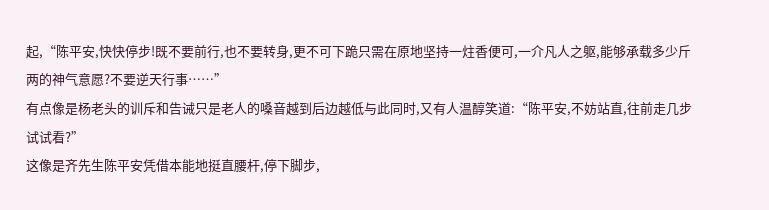起,“陈平安,快快停步!既不要前行,也不要转身,更不可下跪只需在原地坚持一炷香便可,一介凡人之躯,能够承载多少斤两的神气意愿?不要逆天行事……”
有点像是杨老头的训斥和告诫只是老人的嗓音越到后边越低与此同时,又有人温醇笑道:“陈平安,不妨站直,往前走几步试试看?”
这像是齐先生陈平安凭借本能地挺直腰杆,停下脚步,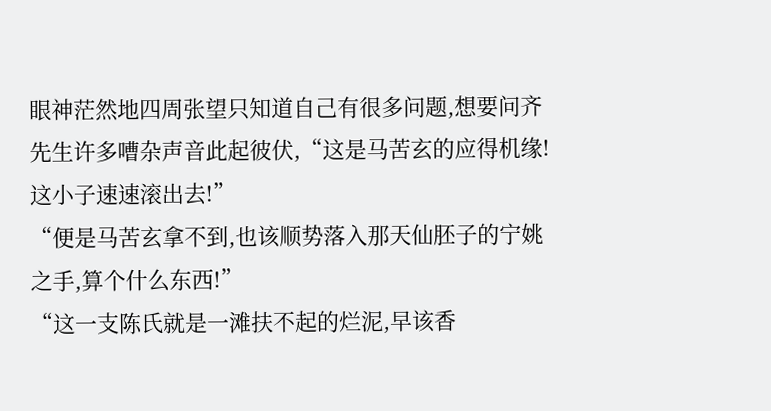眼神茫然地四周张望只知道自己有很多问题,想要问齐先生许多嘈杂声音此起彼伏,“这是马苦玄的应得机缘!这小子速速滚出去!”
“便是马苦玄拿不到,也该顺势落入那天仙胚子的宁姚之手,算个什么东西!”
“这一支陈氏就是一滩扶不起的烂泥,早该香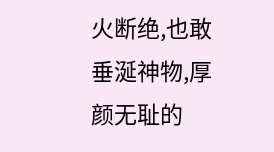火断绝,也敢垂涎神物,厚颜无耻的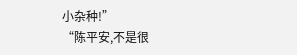小杂种!”
“陈平安,不是很